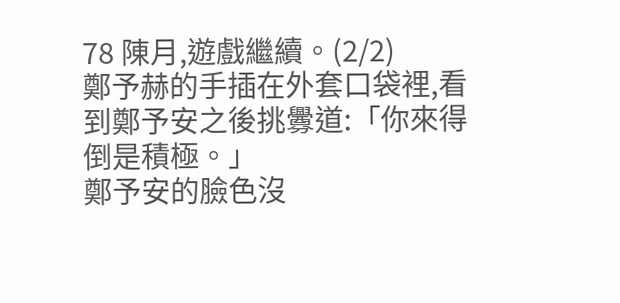78 陳月,遊戲繼續。(2/2)
鄭予赫的手插在外套口袋裡,看到鄭予安之後挑釁道:「你來得倒是積極。」
鄭予安的臉色沒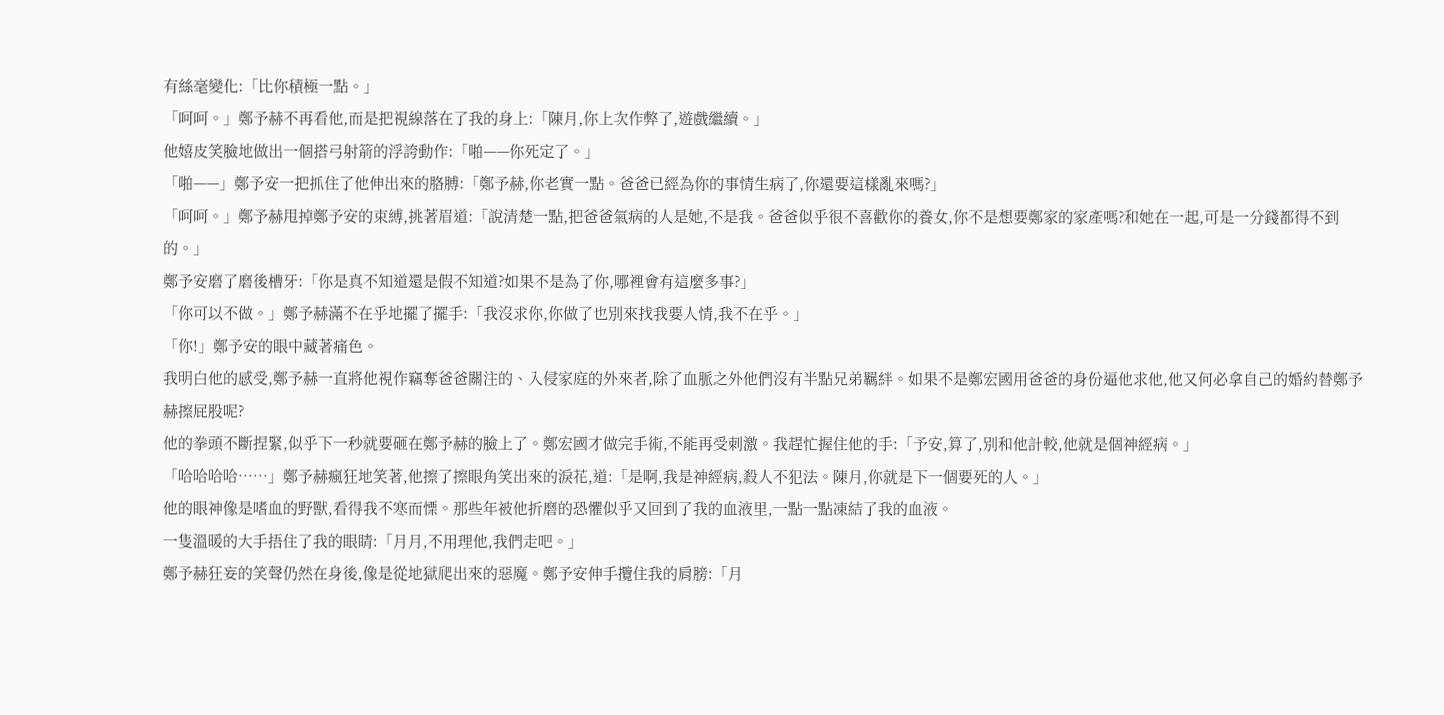有絲毫變化:「比你積極一點。」
「呵呵。」鄭予赫不再看他,而是把視線落在了我的身上:「陳月,你上次作弊了,遊戲繼續。」
他嬉皮笑臉地做出一個搭弓射箭的浮誇動作:「啪——你死定了。」
「啪——」鄭予安一把抓住了他伸出來的胳膊:「鄭予赫,你老實一點。爸爸已經為你的事情生病了,你還要這樣亂來嗎?」
「呵呵。」鄭予赫甩掉鄭予安的束縛,挑著眉道:「說清楚一點,把爸爸氣病的人是她,不是我。爸爸似乎很不喜歡你的養女,你不是想要鄭家的家產嗎?和她在一起,可是一分錢都得不到的。」
鄭予安磨了磨後槽牙:「你是真不知道還是假不知道?如果不是為了你,哪裡會有這麼多事?」
「你可以不做。」鄭予赫滿不在乎地擺了擺手:「我沒求你,你做了也別來找我要人情,我不在乎。」
「你!」鄭予安的眼中藏著痛色。
我明白他的感受,鄭予赫一直將他視作竊奪爸爸關注的、入侵家庭的外來者,除了血脈之外他們沒有半點兄弟羈絆。如果不是鄭宏國用爸爸的身份逼他求他,他又何必拿自己的婚約替鄭予赫擦屁股呢?
他的拳頭不斷捏緊,似乎下一秒就要砸在鄭予赫的臉上了。鄭宏國才做完手術,不能再受刺激。我趕忙握住他的手:「予安,算了,別和他計較,他就是個神經病。」
「哈哈哈哈……」鄭予赫瘋狂地笑著,他擦了擦眼角笑出來的淚花,道:「是啊,我是神經病,殺人不犯法。陳月,你就是下一個要死的人。」
他的眼神像是嗜血的野獸,看得我不寒而慄。那些年被他折磨的恐懼似乎又回到了我的血液里,一點一點凍結了我的血液。
一隻溫暖的大手捂住了我的眼睛:「月月,不用理他,我們走吧。」
鄭予赫狂妄的笑聲仍然在身後,像是從地獄爬出來的惡魔。鄭予安伸手攬住我的肩膀:「月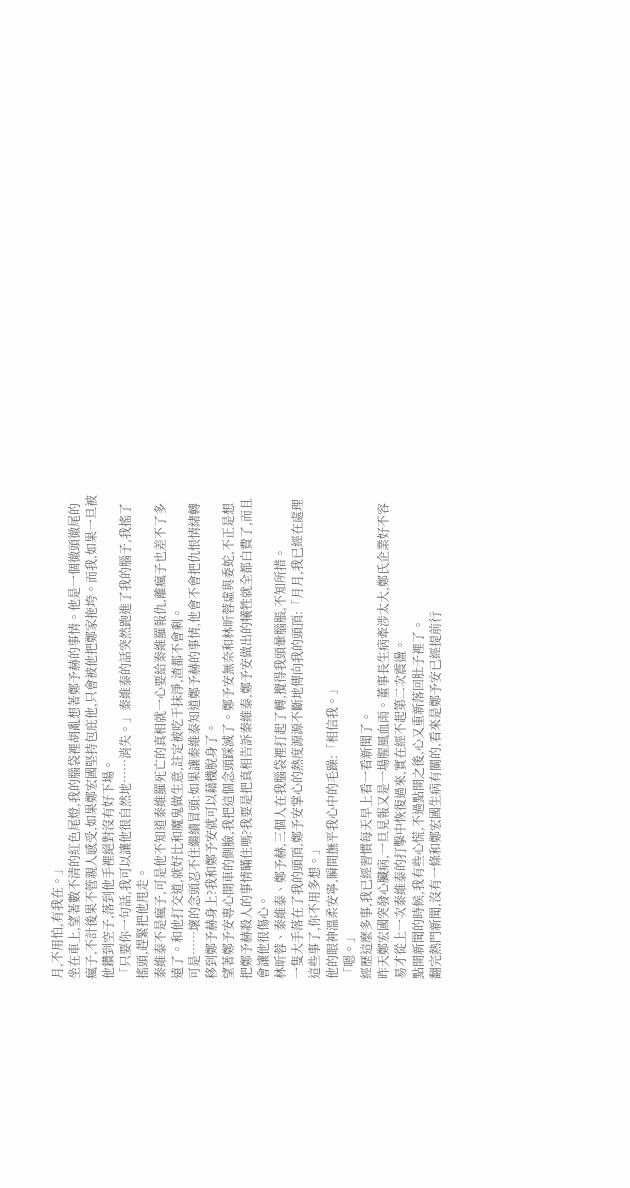月,不用怕,有我在。」
坐在車上,望著數不清的紅色尾燈,我的腦袋裡胡亂想著鄭予赫的事情。他是一個徹頭徹尾的瘋子,不計後果不管親人感受,如果鄭宏國堅持包庇他,只會被他把鄭家拖垮。而我,如果一旦被他鑽到空子,落到他手裡絕對沒有好下場。
「只要你一句話,我可以讓他很自然地……消失。」秦維泰的話突然跑進了我的腦子,我搖了搖頭,趕緊把他甩走。
秦維泰不是瘋子,可是他不知道秦維羅死亡的真相就一心要給秦維羅報仇,離瘋子也差不了多遠了。和他打交道,就好比和魔鬼做生意,註定被吃干抹淨,渣都不會剩。
可是……壞的念頭忍不住繼續冒頭:如果讓秦維泰知道鄭予赫的事情,他會不會把仇恨情緒轉移到鄭予赫身上?我和鄭予安就可以藉機脫身了。
望著鄭予安專心開車的側臉,我把這個念頭踩滅了。鄭予安無奈和林昕蓉虛與委蛇,不正是想把鄭予赫殺人的事情瞞住嗎?我要是把真相告訴秦維泰,鄭予安做出的犧牲就全都白費了,而且會讓他很傷心。
林昕蓉、秦維泰、鄭予赫,三個人在我腦袋裡打起了轉,攪得我頭暈腦脹,不知所措。
一隻大手落在了我的頭頂,鄭予安掌心的熱度源源不斷地傳向我的頭頂:「月月,我已經在處理這些事了,你不用多想。」
他的眼神溫柔安寧,瞬間撫平我心中的毛躁:「相信我。」
「嗯。」
經歷這麼多事,我已經習慣每天早上看一看新聞了。
昨天鄭宏國突發心臟病,一旦見報又是一場腥風血雨。董事長生病牽涉太大,鄭氏企業好不容易才從上一次秦維泰的打擊中恢復過來,實在經不起第二次震盪。
點開新聞的時候,我有些心慌,不過點開之後,心又重新落回肚子裡了。
翻完熱門新聞,沒有一條和鄭宏國生病有關的,看來是鄭予安已經提前行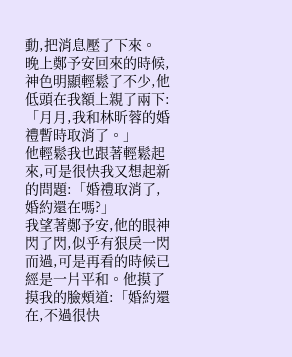動,把消息壓了下來。
晚上鄭予安回來的時候,神色明顯輕鬆了不少,他低頭在我額上親了兩下:「月月,我和林昕蓉的婚禮暫時取消了。」
他輕鬆我也跟著輕鬆起來,可是很快我又想起新的問題:「婚禮取消了,婚約還在嗎?」
我望著鄭予安,他的眼神閃了閃,似乎有狠戾一閃而過,可是再看的時候已經是一片平和。他摸了摸我的臉頰道:「婚約還在,不過很快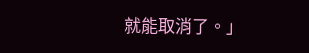就能取消了。」